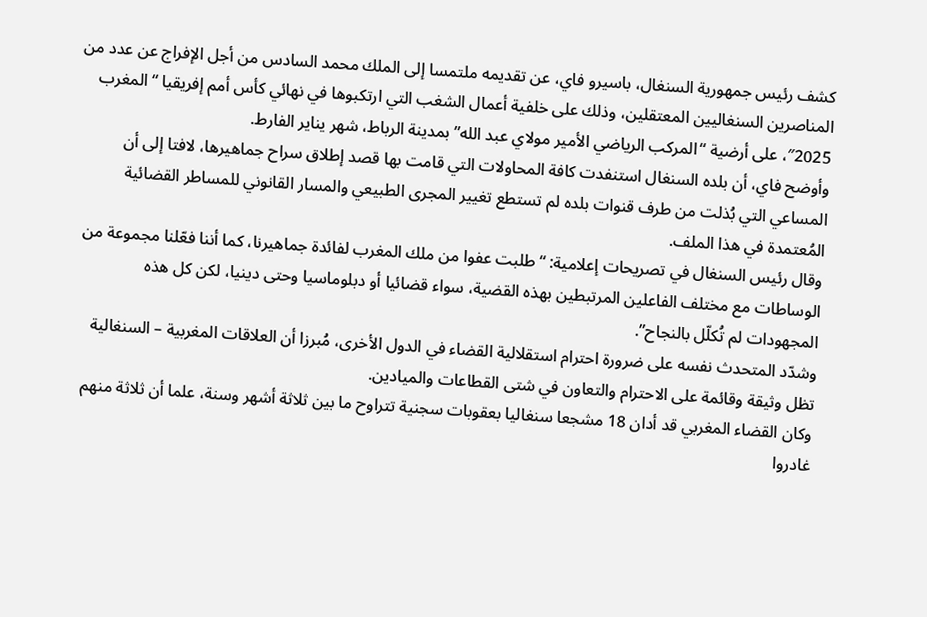كشف رئيس جمهورية السنغال، باسيرو فاي، عن تقديمه ملتمسا إلى الملك محمد السادس من أجل الإفراج عن عدد من المناصرين السنغاليين المعتقلين، وذلك على خلفية أعمال الشغب التي ارتكبوها في نهائي كأس أمم إفريقيا “المغرب 2025″، على أرضية “المركب الرياضي الأمير مولاي عبد الله” بمدينة الرباط، شهر يناير الفارط.
وأوضح فاي، أن بلده السنغال استنفدت كافة المحاولات التي قامت بها قصد إطلاق سراح جماهيرها، لافتا إلى أن المساعي التي بُذلت من طرف قنوات بلده لم تستطع تغيير المجرى الطبيعي والمسار القانوني للمساطر القضائية المُعتمدة في هذا الملف.
وقال رئيس السنغال في تصريحات إعلامية: “طلبت عفوا من ملك المغرب لفائدة جماهيرنا، كما أننا فعّلنا مجموعة من الوساطات مع مختلف الفاعلين المرتبطين بهذه القضية، سواء قضائيا أو دبلوماسيا وحتى دينيا، لكن كل هذه المجهودات لم تُكلّل بالنجاح”.
وشدّد المتحدث نفسه على ضرورة احترام استقلالية القضاء في الدول الأخرى، مُبرزا أن العلاقات المغربية – السنغالية تظل وثيقة وقائمة على الاحترام والتعاون في شتى القطاعات والميادين.
وكان القضاء المغربي قد أدان 18 مشجعا سنغاليا بعقوبات سجنية تتراوح ما بين ثلاثة أشهر وسنة، علما أن ثلاثة منهم غادروا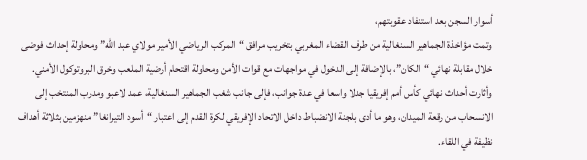أسوار السجن بعد استنفاد عقوبتهم،
وتمت مؤاخذة الجماهير السنغالية من طرف القضاء المغربي بتخريب مرافق “المركب الرياضي الأمير مولاي عبد الله” ومحاولة إحداث فوضى خلال مقابلة نهائي “الكان”، بالإضافة إلى الدخول في مواجهات مع قوات الأمن ومحاولة اقتحام أرضية الملعب وخرق البروتوكول الأمني.
وأثارت أحداث نهائي كأس أمم إفريقيا جدلا واسعا في عدة جوانب، فإلى جانب شغب الجماهير السنغالية، عمد لاعبو ومدرب المنتخب إلى الانسحاب من رقعة الميدان، وهو ما أدى بلجنة الانضباط داخل الاتحاد الإفريقي لكرة القدم إلى اعتبار “أسود التيرانغا” منهزمين بثلاثة أهداف نظيفة في اللقاء.